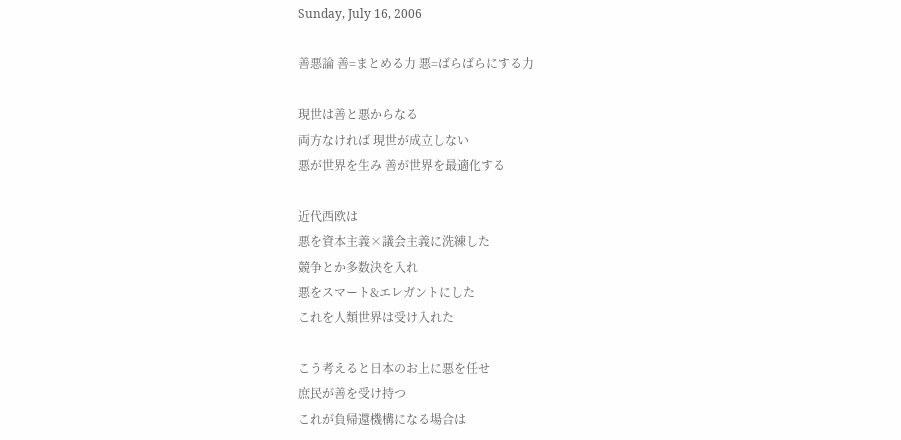Sunday, July 16, 2006

善悪論 善=まとめる力 悪=ばらばらにする力

現世は善と悪からなる
両方なければ 現世が成立しない
悪が世界を生み 善が世界を最適化する

近代西欧は
悪を資本主義×議会主義に洗練した
競争とか多数決を入れ
悪をスマート&エレガントにした
これを人類世界は受け入れた

こう考えると日本のお上に悪を任せ
庶民が善を受け持つ
これが負帰還機構になる場合は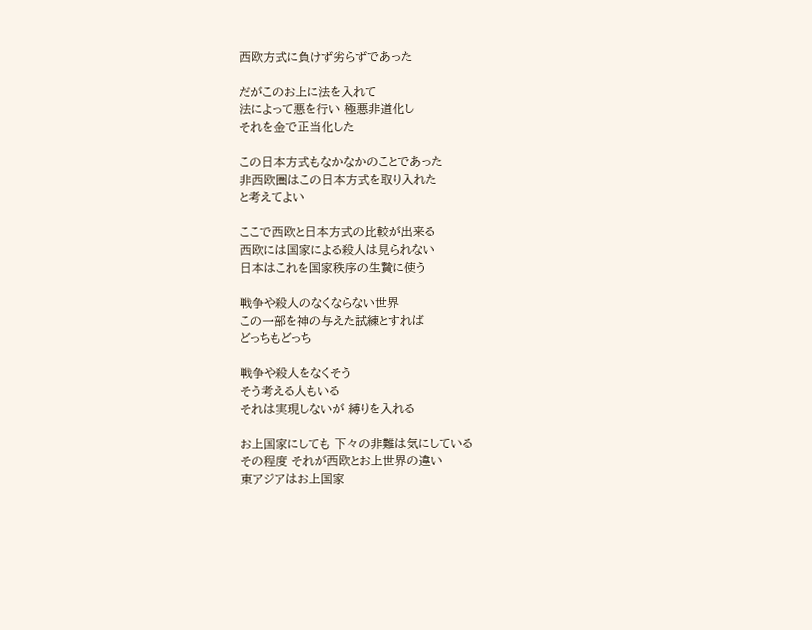西欧方式に負けず劣らずであった

だがこのお上に法を入れて
法によって悪を行い 極悪非道化し
それを金で正当化した

この日本方式もなかなかのことであった
非西欧圏はこの日本方式を取り入れた
と考えてよい

ここで西欧と日本方式の比較が出来る
西欧には国家による殺人は見られない
日本はこれを国家秩序の生贄に使う

戦争や殺人のなくならない世界
この一部を神の与えた試練とすれば
どっちもどっち

戦争や殺人をなくそう
そう考える人もいる
それは実現しないが 縛りを入れる

お上国家にしても 下々の非難は気にしている
その程度 それが西欧とお上世界の違い
東アジアはお上国家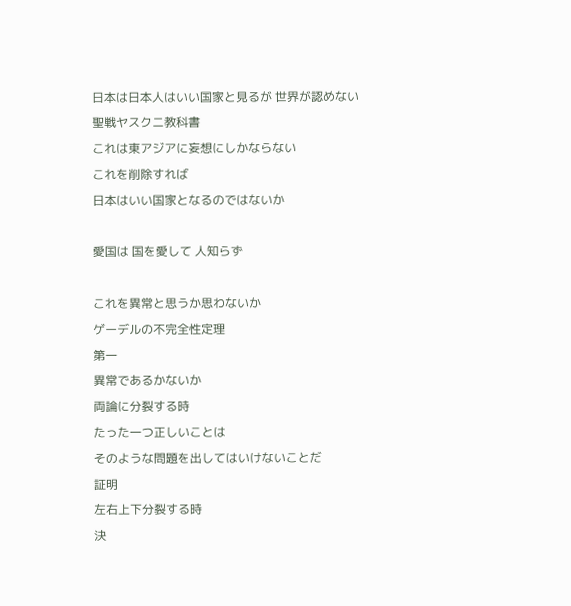日本は日本人はいい国家と見るが 世界が認めない
聖戦ヤスクニ教科書
これは東アジアに妄想にしかならない
これを削除すれば
日本はいい国家となるのではないか

愛国は 国を愛して 人知らず

これを異常と思うか思わないか
ゲーデルの不完全性定理
第一
異常であるかないか
両論に分裂する時
たった一つ正しいことは
そのような問題を出してはいけないことだ
証明
左右上下分裂する時
決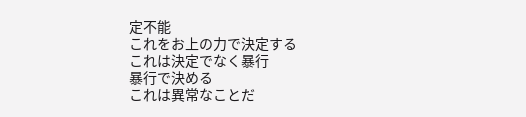定不能
これをお上の力で決定する
これは決定でなく暴行
暴行で決める
これは異常なことだ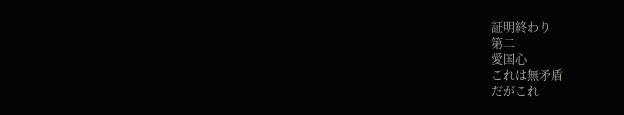証明終わり
第二
愛国心
これは無矛盾
だがこれ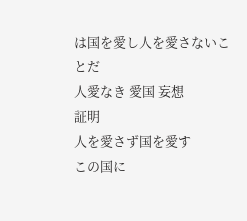は国を愛し人を愛さないことだ
人愛なき 愛国 妄想
証明
人を愛さず国を愛す
この国に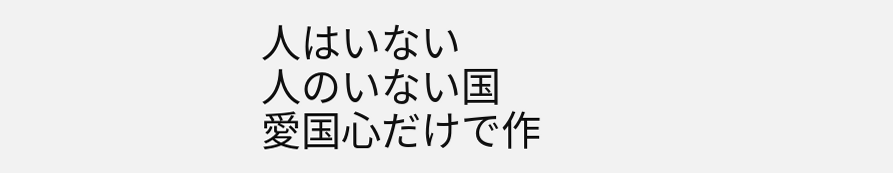人はいない
人のいない国
愛国心だけで作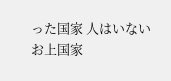った国家 人はいない
お上国家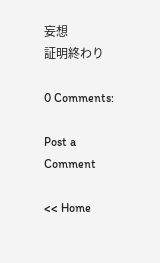妄想
証明終わり

0 Comments:

Post a Comment

<< Home